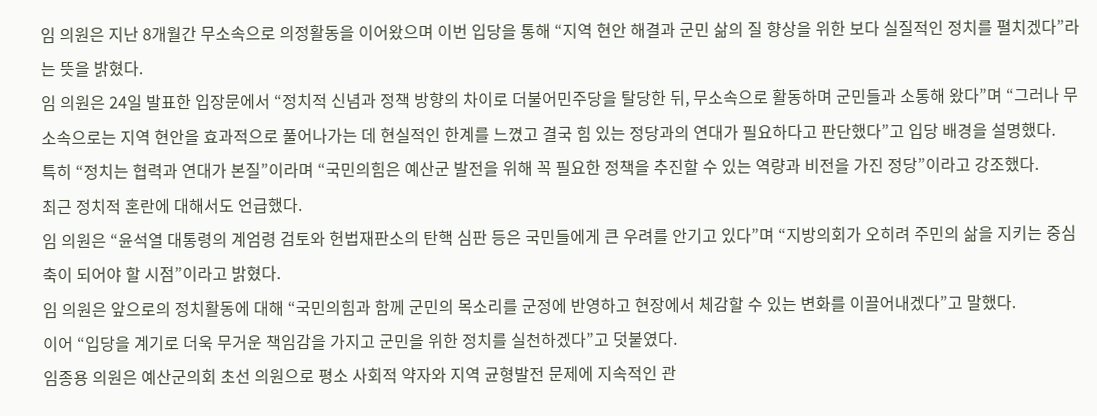임 의원은 지난 8개월간 무소속으로 의정활동을 이어왔으며 이번 입당을 통해 “지역 현안 해결과 군민 삶의 질 향상을 위한 보다 실질적인 정치를 펼치겠다”라는 뜻을 밝혔다.
임 의원은 24일 발표한 입장문에서 “정치적 신념과 정책 방향의 차이로 더불어민주당을 탈당한 뒤, 무소속으로 활동하며 군민들과 소통해 왔다”며 “그러나 무소속으로는 지역 현안을 효과적으로 풀어나가는 데 현실적인 한계를 느꼈고 결국 힘 있는 정당과의 연대가 필요하다고 판단했다”고 입당 배경을 설명했다.
특히 “정치는 협력과 연대가 본질”이라며 “국민의힘은 예산군 발전을 위해 꼭 필요한 정책을 추진할 수 있는 역량과 비전을 가진 정당”이라고 강조했다.
최근 정치적 혼란에 대해서도 언급했다.
임 의원은 “윤석열 대통령의 계엄령 검토와 헌법재판소의 탄핵 심판 등은 국민들에게 큰 우려를 안기고 있다”며 “지방의회가 오히려 주민의 삶을 지키는 중심축이 되어야 할 시점”이라고 밝혔다.
임 의원은 앞으로의 정치활동에 대해 “국민의힘과 함께 군민의 목소리를 군정에 반영하고 현장에서 체감할 수 있는 변화를 이끌어내겠다”고 말했다.
이어 “입당을 계기로 더욱 무거운 책임감을 가지고 군민을 위한 정치를 실천하겠다”고 덧붙였다.
임종용 의원은 예산군의회 초선 의원으로 평소 사회적 약자와 지역 균형발전 문제에 지속적인 관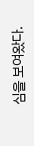심을 보여왔다.